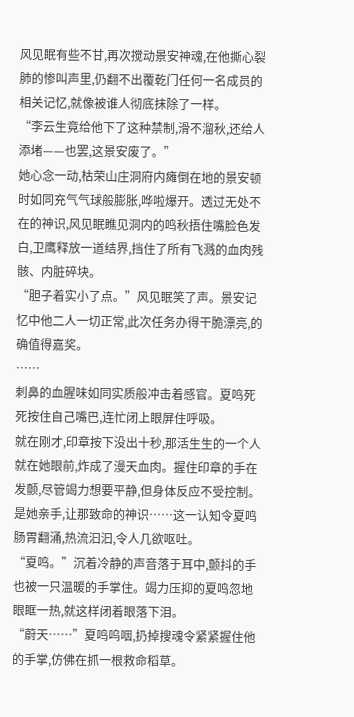风见眠有些不甘,再次搅动景安神魂,在他撕心裂肺的惨叫声里,仍翻不出覆乾门任何一名成员的相关记忆,就像被谁人彻底抹除了一样。
“李云生竟给他下了这种禁制,滑不溜秋,还给人添堵——也罢,这景安废了。”
她心念一动,枯荣山庄洞府内瘫倒在地的景安顿时如同充气气球般膨胀,哗啦爆开。透过无处不在的神识,风见眠瞧见洞内的鸣秋捂住嘴脸色发白,卫鹰释放一道结界,挡住了所有飞溅的血肉残骸、内脏碎块。
“胆子着实小了点。”风见眠笑了声。景安记忆中他二人一切正常,此次任务办得干脆漂亮,的确值得嘉奖。
……
刺鼻的血腥味如同实质般冲击着感官。夏鸣死死按住自己嘴巴,连忙闭上眼屏住呼吸。
就在刚才,印章按下没出十秒,那活生生的一个人就在她眼前,炸成了漫天血肉。握住印章的手在发颤,尽管竭力想要平静,但身体反应不受控制。
是她亲手,让那致命的神识……这一认知令夏鸣肠胃翻涌,热流汩汩,令人几欲呕吐。
“夏鸣。”沉着冷静的声音落于耳中,颤抖的手也被一只温暖的手掌住。竭力压抑的夏鸣忽地眼眶一热,就这样闭着眼落下泪。
“蔚天……”夏鸣呜咽,扔掉搜魂令紧紧握住他的手掌,仿佛在抓一根救命稻草。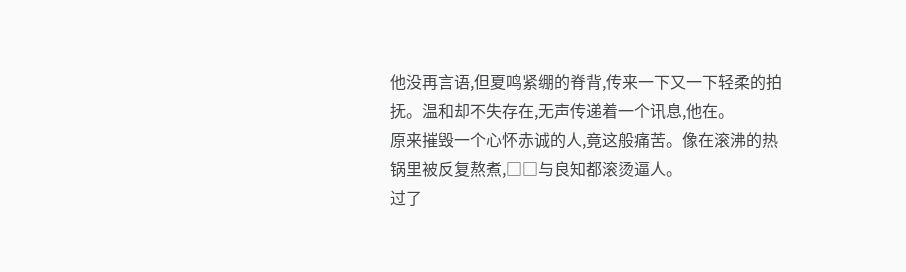他没再言语,但夏鸣紧绷的脊背,传来一下又一下轻柔的拍抚。温和却不失存在,无声传递着一个讯息,他在。
原来摧毁一个心怀赤诚的人,竟这般痛苦。像在滚沸的热锅里被反复熬煮,□□与良知都滚烫逼人。
过了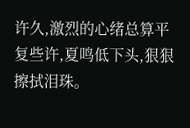许久,激烈的心绪总算平复些许,夏鸣低下头,狠狠擦拭泪珠。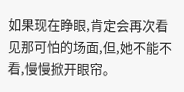如果现在睁眼,肯定会再次看见那可怕的场面,但,她不能不看,慢慢掀开眼帘。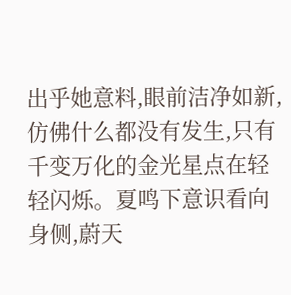出乎她意料,眼前洁净如新,仿佛什么都没有发生,只有千变万化的金光星点在轻轻闪烁。夏鸣下意识看向身侧,蔚天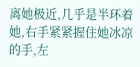离她极近,几乎是半环着她,右手紧紧握住她冰凉的手,左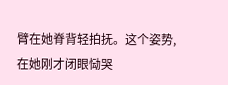臂在她脊背轻拍抚。这个姿势,在她刚才闭眼恸哭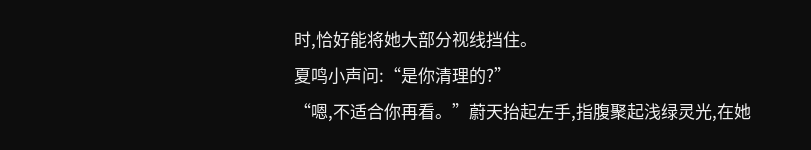时,恰好能将她大部分视线挡住。
夏鸣小声问:“是你清理的?”
“嗯,不适合你再看。”蔚天抬起左手,指腹聚起浅绿灵光,在她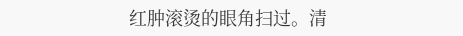红肿滚烫的眼角扫过。清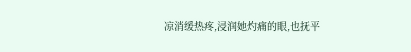凉消缓热疼,浸润她灼痛的眼,也抚平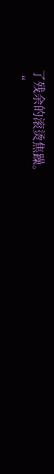了残余的滚烫焦躁。
“